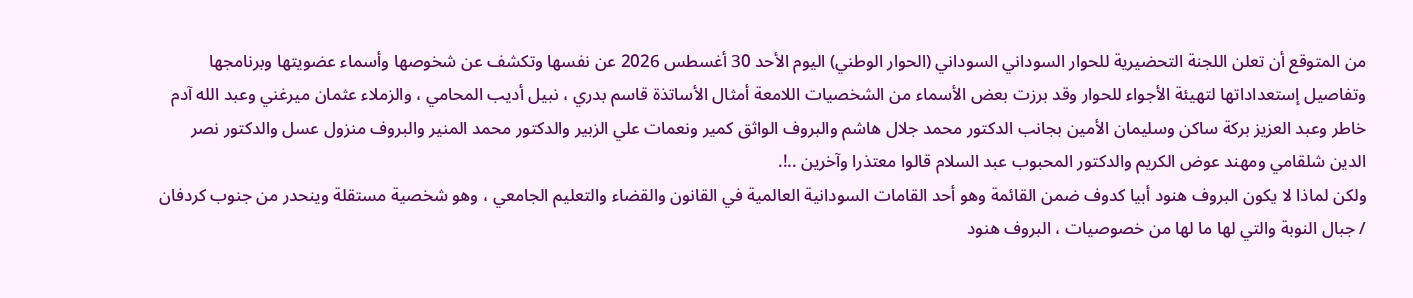من المتوقع أن تعلن اللجنة التحضيرية للحوار السوداني السوداني (الحوار الوطني) اليوم الأحد 30 أغسطس 2026 عن نفسها وتكشف عن شخوصها وأسماء عضويتها وبرنامجها وتفاصيل إستعداداتها لتهيئة الأجواء للحوار وقد برزت بعض الأسماء من الشخصيات اللامعة أمثال الأساتذة قاسم بدري ، نبيل أديب المحامي ، والزملاء عثمان ميرغني وعبد الله آدم خاطر وعبد العزيز بركة ساكن وسليمان الأمين بجانب الدكتور محمد جلال هاشم والبروف الواثق كمير ونعمات علي الزبير والدكتور محمد المنير والبروف منزول عسل والدكتور نصر الدين شلقامي ومهند عوض الكريم والدكتور المحبوب عبد السلام قالوا معتذرا وآخرين ..!.
ولكن لماذا لا يكون البروف هنود أبيا كدوف ضمن القائمة وهو أحد القامات السودانية العالمية في القانون والقضاء والتعليم الجامعي ، وهو شخصية مستقلة وينحدر من جنوب كردفان / جبال النوبة والتي لها ما لها من خصوصيات ، البروف هنود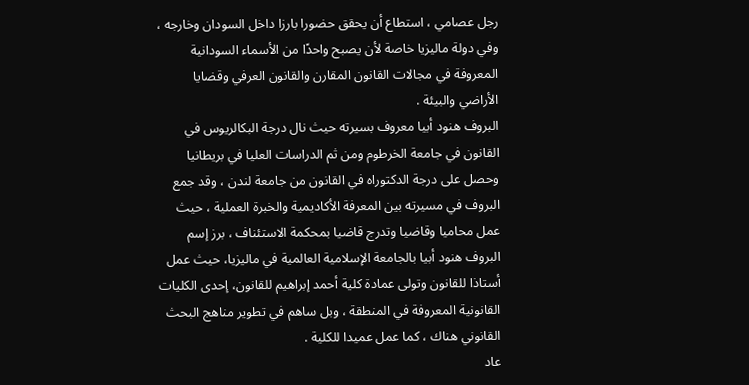رجل عصامي ، استطاع أن يحقق حضورا بارزا داخل السودان وخارجه ، وفي دولة ماليزيا خاصة لأن يصبح واحدًا من الأسماء السودانية المعروفة في مجالات القانون المقارن والقانون العرفي وقضايا الأراضي والبيئة .
البروف هنود أبيا معروف بسيرته حيث نال درجة البكالريوس في القانون في جامعة الخرطوم ومن ثم الدراسات العليا في بريطانيا وحصل على درجة الدكتوراه في القانون من جامعة لندن ، وقد جمع البروف في مسيرته بين المعرفة الأكاديمية والخبرة العملية ، حيث عمل محاميا وقاضيا وتدرج قاضيا بمحكمة الاستئناف ، برز إسم البروف هنود أبيا بالجامعة الإسلامية العالمية في ماليزيا، حيث عمل أستاذا للقانون وتولى عمادة كلية أحمد إبراهيم للقانون، إحدى الكليات القانونية المعروفة في المنطقة ، وبل ساهم في تطوير مناهج البحث القانوني هناك ، كما عمل عميدا للكلية .
عاد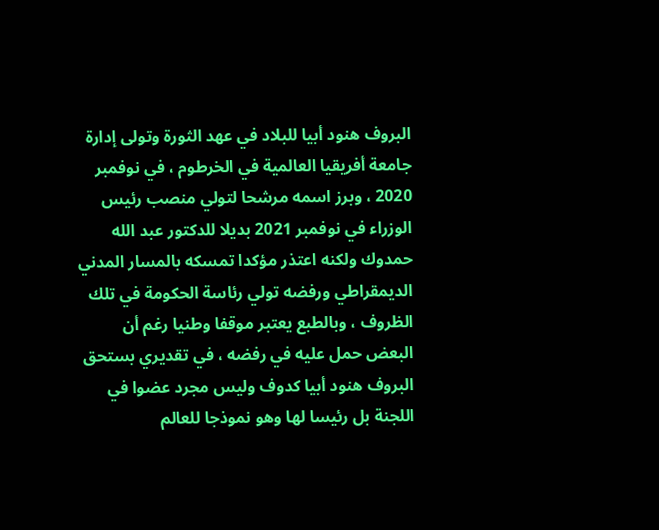البروف هنود أبيا للبلاد في عهد الثورة وتولى إدارة جامعة أفريقيا العالمية في الخرطوم ، في نوفمبر 2020 ، وبرز اسمه مرشحا لتولي منصب رئيس الوزراء في نوفمبر 2021 بديلا للدكتور عبد الله حمدوك ولكنه اعتذر مؤكدا تمسكه بالمسار المدني الديمقراطي ورفضه تولي رئاسة الحكومة في تلك الظروف ، وبالطبع يعتبر موقفا وطنيا رغم أن البعض حمل عليه في رفضه ، في تقديري بستحق البروف هنود أبيا كدوف وليس مجرد عضوا في اللجنة بل رئيسا لها وهو نموذجا للعالم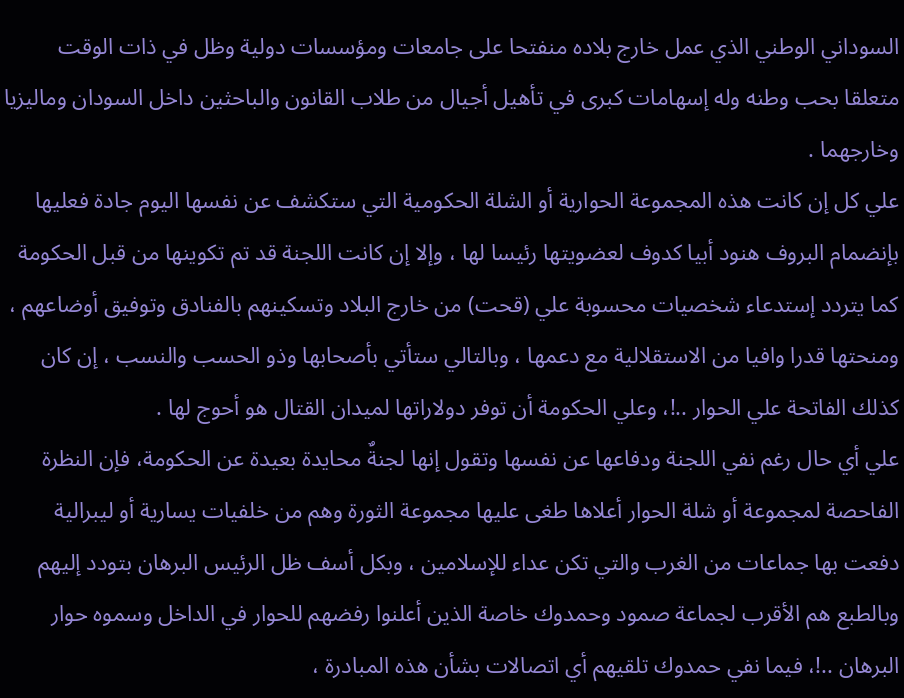السوداني الوطني الذي عمل خارج بلاده منفتحا على جامعات ومؤسسات دولية وظل في ذات الوقت متعلقا بحب وطنه وله إسهامات كبرى في تأهيل أجيال من طلاب القانون والباحثين داخل السودان وماليزيا وخارجهما .
علي كل إن كانت هذه المجموعة الحوارية أو الشلة الحكومية التي ستكشف عن نفسها اليوم جادة فعليها بإنضمام البروف هنود أبيا كدوف لعضويتها رئيسا لها ، وإلا إن كانت اللجنة قد تم تكوينها من قبل الحكومة كما يتردد إستدعاء شخصيات محسوبة علي (قحت) من خارج البلاد وتسكينهم بالفنادق وتوفيق أوضاعهم ، ومنحتها قدرا وافيا من الاستقلالية مع دعمها ، وبالتالي ستأتي بأصحابها وذو الحسب والنسب ، إن كان كذلك الفاتحة علي الحوار ..!، وعلي الحكومة أن توفر دولاراتها لميدان القتال هو أحوج لها .
علي أي حال رغم نفي اللجنة ودفاعها عن نفسها وتقول إنها لجنةٌ محايدة بعيدة عن الحكومة، فإن النظرة الفاحصة لمجموعة أو شلة الحوار أعلاها طغى عليها مجموعة الثورة وهم من خلفيات يسارية أو ليبرالية دفعت بها جماعات من الغرب والتي تكن عداء للإسلامين ، وبكل أسف ظل الرئيس البرهان بتودد إليهم وبالطبع هم الأقرب لجماعة صمود وحمدوك خاصة الذين أعلنوا رفضهم للحوار في الداخل وسموه حوار البرهان ..!، فيما نفي حمدوك تلقيهم أي اتصالات بشأن هذه المبادرة ،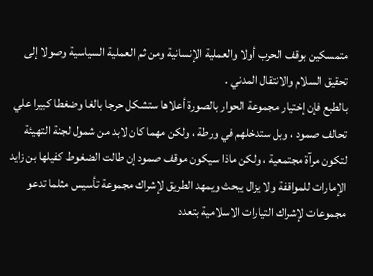متمسكين بوقف الحرب أولا والعملية الإنسانية ومن ثم العملية السياسية وصولا إلى تحقيق السلام والانتقال المدني .
بالطبع فإن إختيار مجموعة الحوار بالصورة أعلاها ستشكل حرجا بالغا وضغطا كبيرا علي تحالف صمود ، وبل ستدخلهم في ورطة ، ولكن مهما كان لابد من شمول لجنة التهيئة لتكون مرآة مجتمعية ، ولكن ماذا سيكون موقف صمود إن طالت الضغوط كفيلها بن زايد الإمارات للمواقفة ولا يزال يبحث ويمهد الطريق لإشراك مجموعة تأسيس مثلما تدعو مجموعات لإشراك التيارات الاسلامية بتعدد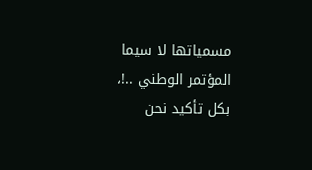مسمياتها لا سيما المؤتمر الوطني ..!، بكل تأكيد نحن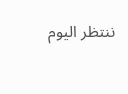ننتظر اليوم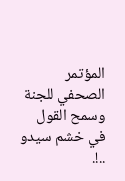المؤتمر الصحفي للجنة وسمح القول في خشم سيدو ..!.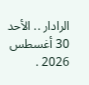الرادار .. الأحد 30 أغسطس 2026 .